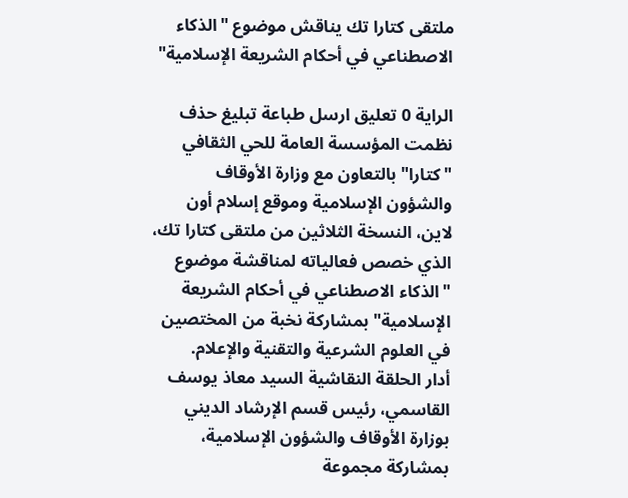ملتقى كتارا تك يناقش موضوع "الذكاء الاصطناعي في أحكام الشريعة الإسلامية"

الراية 0 تعليق ارسل طباعة تبليغ حذف
نظمت المؤسسة العامة للحي الثقافي "كتارا" بالتعاون مع وزارة الأوقاف والشؤون الإسلامية وموقع إسلام أون لاين، النسخة الثلاثين من ملتقى كتارا تك، الذي خصص فعالياته لمناقشة موضوع "الذكاء الاصطناعي في أحكام الشريعة الإسلامية" بمشاركة نخبة من المختصين في العلوم الشرعية والتقنية والإعلام.
أدار الحلقة النقاشية السيد معاذ يوسف القاسمي، رئيس قسم الإرشاد الديني بوزارة الأوقاف والشؤون الإسلامية، بمشاركة مجموعة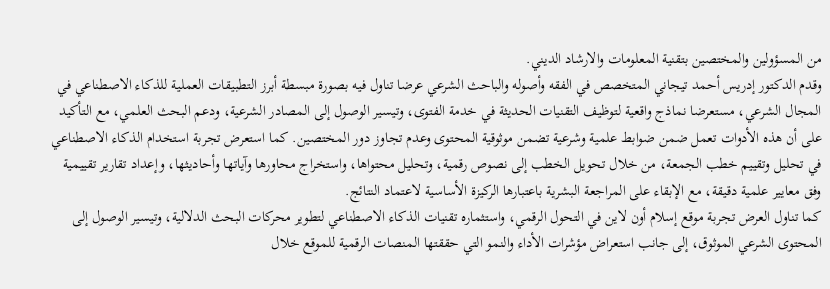من المسؤولين والمختصين بتقنية المعلومات والارشاد الديني.
وقدم الدكتور إدريس أحمد تيجاني المتخصص في الفقه وأصوله والباحث الشرعي عرضا تناول فيه بصورة مبسطة أبرز التطبيقات العملية للذكاء الاصطناعي في المجال الشرعي، مستعرضا نماذج واقعية لتوظيف التقنيات الحديثة في خدمة الفتوى، وتيسير الوصول إلى المصادر الشرعية، ودعم البحث العلمي، مع التأكيد على أن هذه الأدوات تعمل ضمن ضوابط علمية وشرعية تضمن موثوقية المحتوى وعدم تجاوز دور المختصين. كما استعرض تجربة استخدام الذكاء الاصطناعي في تحليل وتقييم خطب الجمعة، من خلال تحويل الخطب إلى نصوص رقمية، وتحليل محتواها، واستخراج محاورها وآياتها وأحاديثها، وإعداد تقارير تقييمية وفق معايير علمية دقيقة، مع الإبقاء على المراجعة البشرية باعتبارها الركيزة الأساسية لاعتماد النتائج.
كما تناول العرض تجربة موقع إسلام أون لاين في التحول الرقمي، واستثماره تقنيات الذكاء الاصطناعي لتطوير محركات البحث الدلالية، وتيسير الوصول إلى المحتوى الشرعي الموثوق، إلى جانب استعراض مؤشرات الأداء والنمو التي حققتها المنصات الرقمية للموقع خلال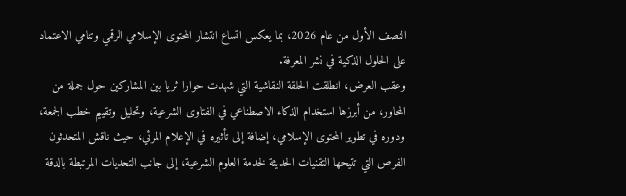النصف الأول من عام 2026، بما يعكس اتساع انتشار المحتوى الإسلامي الرقمي وتنامي الاعتماد على الحلول الذكية في نشر المعرفة.
وعقب العرض، انطلقت الحلقة النقاشية التي شهدت حوارا ثريا بين المشاركين حول جملة من المحاور، من أبرزها استخدام الذكاء الاصطناعي في الفتاوى الشرعية، وتحليل وتقييم خطب الجمعة، ودوره في تطوير المحتوى الإسلامي، إضافة إلى تأثيره في الإعلام المرئي، حيث ناقش المتحدثون الفرص التي تتيحها التقنيات الحديثة لخدمة العلوم الشرعية، إلى جانب التحديات المرتبطة بالدقة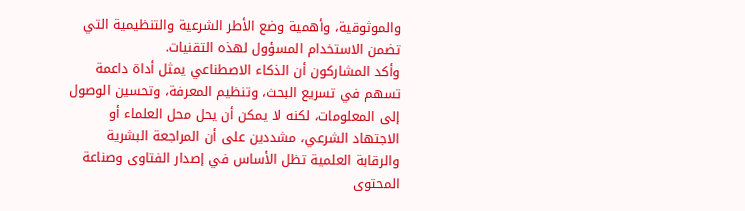والموثوقية، وأهمية وضع الأطر الشرعية والتنظيمية التي تضمن الاستخدام المسؤول لهذه التقنيات.
وأكد المشاركون أن الذكاء الاصطناعي يمثل أداة داعمة تسهم في تسريع البحث، وتنظيم المعرفة، وتحسين الوصول إلى المعلومات، لكنه لا يمكن أن يحل محل العلماء أو الاجتهاد الشرعي، مشددين على أن المراجعة البشرية والرقابة العلمية تظل الأساس في إصدار الفتاوى وصناعة المحتوى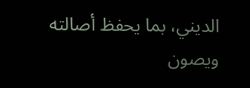الديني، بما يحفظ أصالته ويصون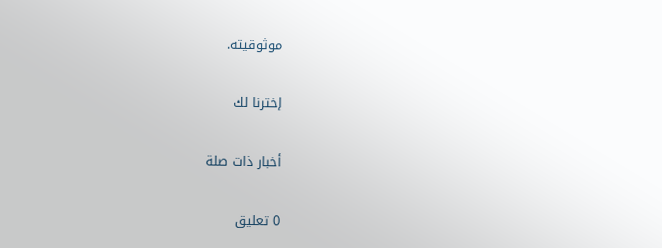موثوقيته.

إخترنا لك

أخبار ذات صلة

0 تعليق